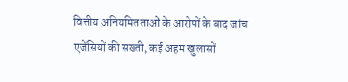वित्तीय अनियमितताओं के आरोपों के बाद जांच एजेंसियों की सख्ती, कई अहम खुलासों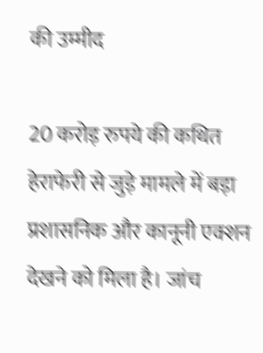की उम्मीद

20 करोड़ रुपये की कथित हेराफेरी से जुड़े मामले में बड़ा प्रशासनिक और कानूनी एक्शन देखने को मिला है। जांच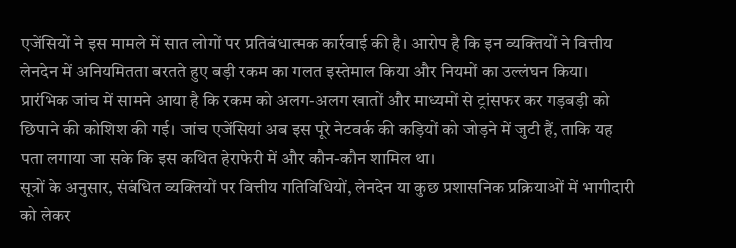एजेंसियों ने इस मामले में सात लोगों पर प्रतिबंधात्मक कार्रवाई की है। आरोप है कि इन व्यक्तियों ने वित्तीय लेनदेन में अनियमितता बरतते हुए बड़ी रकम का गलत इस्तेमाल किया और नियमों का उल्लंघन किया।
प्रारंभिक जांच में सामने आया है कि रकम को अलग-अलग खातों और माध्यमों से ट्रांसफर कर गड़बड़ी को छिपाने की कोशिश की गई। जांच एजेंसियां अब इस पूरे नेटवर्क की कड़ियों को जोड़ने में जुटी हैं, ताकि यह पता लगाया जा सके कि इस कथित हेराफेरी में और कौन-कौन शामिल था।
सूत्रों के अनुसार, संबंधित व्यक्तियों पर वित्तीय गतिविधियों, लेनदेन या कुछ प्रशासनिक प्रक्रियाओं में भागीदारी को लेकर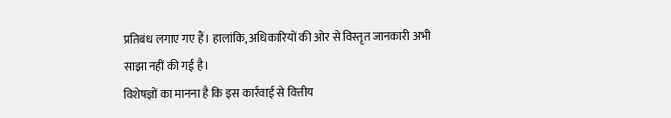प्रतिबंध लगाए गए हैं। हालांकि, अधिकारियों की ओर से विस्तृत जानकारी अभी साझा नहीं की गई है।
विशेषज्ञों का मानना है कि इस कार्रवाई से वित्तीय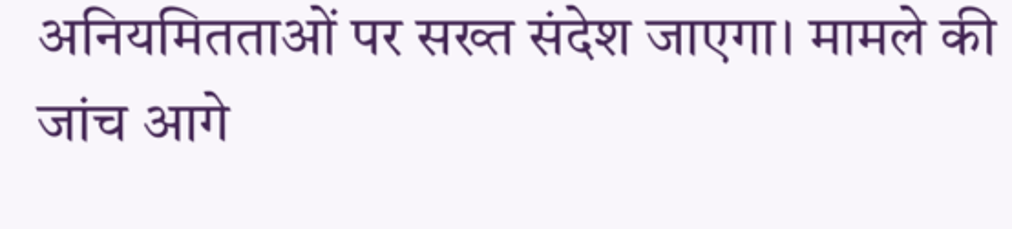अनियमितताओं पर सख्त संदेश जाएगा। मामले की जांच आगे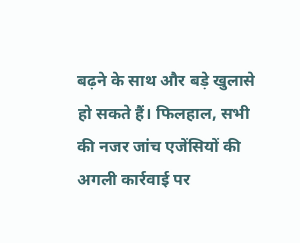बढ़ने के साथ और बड़े खुलासे हो सकते हैं। फिलहाल, सभी की नजर जांच एजेंसियों की अगली कार्रवाई पर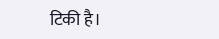टिकी है।